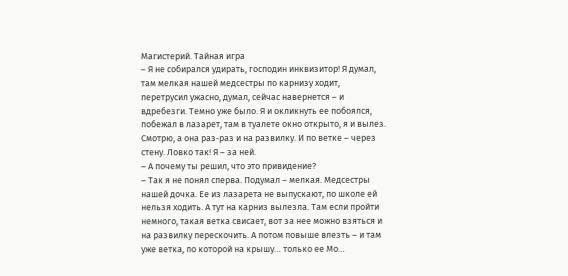Магистерий. Тайная игра
– Я не собирался удирать, господин инквизитор! Я думал, там мелкая нашей медсестры по карнизу ходит, перетрусил ужасно, думал, сейчас навернется – и вдребезги. Темно уже было. Я и окликнуть ее побоялся, побежал в лазарет, там в туалете окно открыто, я и вылез. Смотрю, а она раз‑раз и на развилку. И по ветке – через стену. Ловко так! Я – за ней.
– А почему ты решил, что это привидение?
– Так я не понял сперва. Подумал – мелкая. Медсестры нашей дочка. Ее из лазарета не выпускают, по школе ей нельзя ходить. А тут на карниз вылезла. Там если пройти немного, такая ветка свисает, вот за нее можно взяться и на развилку перескочить. А потом повыше влезть – и там уже ветка, по которой на крышу… только ее Мо…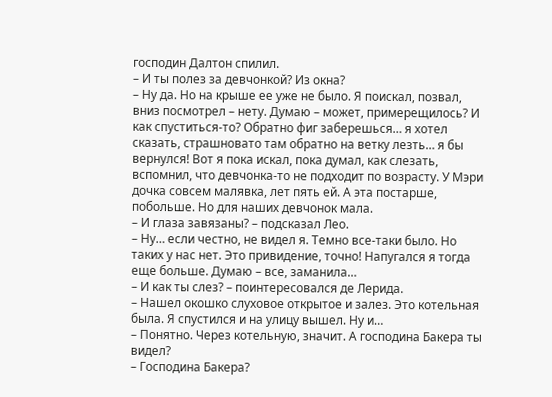господин Далтон спилил.
– И ты полез за девчонкой? Из окна?
– Ну да. Но на крыше ее уже не было. Я поискал, позвал, вниз посмотрел – нету. Думаю – может, примерещилось? И как спуститься‑то? Обратно фиг заберешься… я хотел сказать, страшновато там обратно на ветку лезть… я бы вернулся! Вот я пока искал, пока думал, как слезать, вспомнил, что девчонка‑то не подходит по возрасту. У Мэри дочка совсем малявка, лет пять ей. А эта постарше, побольше. Но для наших девчонок мала.
– И глаза завязаны? – подсказал Лео.
– Ну… если честно, не видел я. Темно все‑таки было. Но таких у нас нет. Это привидение, точно! Напугался я тогда еще больше. Думаю – все, заманила…
– И как ты слез? – поинтересовался де Лерида.
– Нашел окошко слуховое открытое и залез. Это котельная была. Я спустился и на улицу вышел. Ну и…
– Понятно. Через котельную, значит. А господина Бакера ты видел?
– Господина Бакера?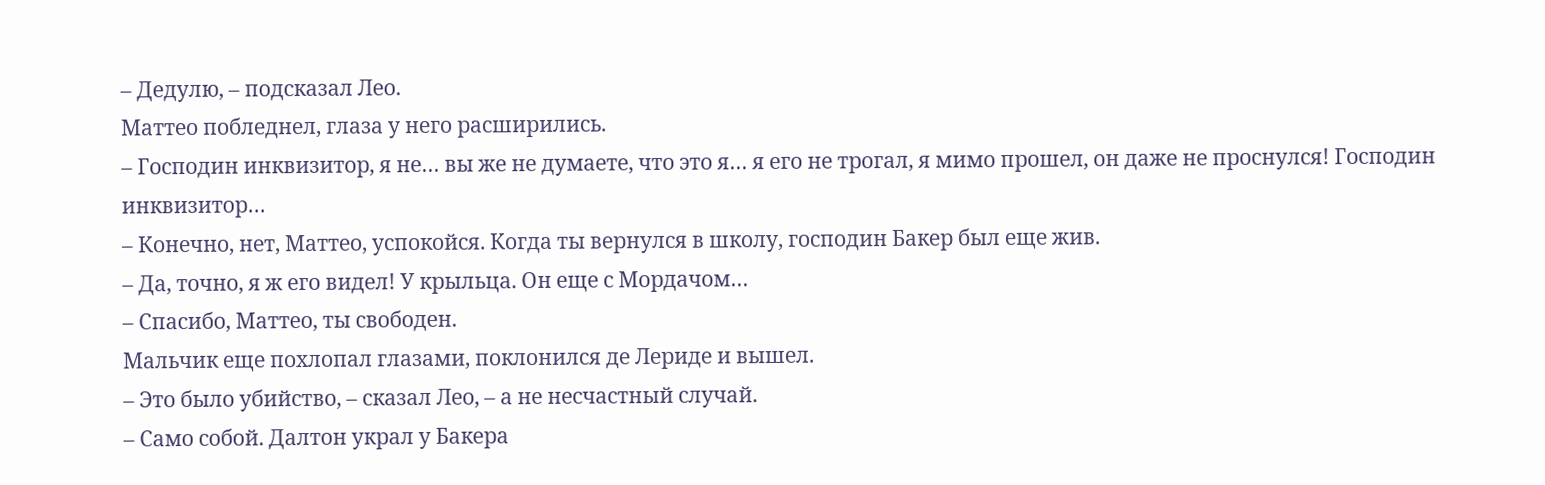– Дедулю, – подсказал Лео.
Маттео побледнел, глаза у него расширились.
– Господин инквизитор, я не… вы же не думаете, что это я… я его не трогал, я мимо прошел, он даже не проснулся! Господин инквизитор…
– Конечно, нет, Маттео, успокойся. Когда ты вернулся в школу, господин Бакер был еще жив.
– Да, точно, я ж его видел! У крыльца. Он еще с Мордачом…
– Спасибо, Маттео, ты свободен.
Мальчик еще похлопал глазами, поклонился де Лериде и вышел.
– Это было убийство, – сказал Лео, – а не несчастный случай.
– Само собой. Далтон украл у Бакера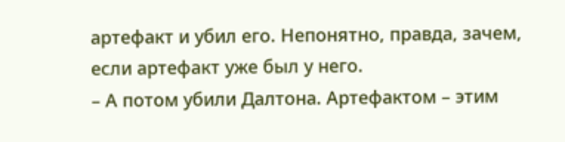артефакт и убил его. Непонятно, правда, зачем, если артефакт уже был у него.
– А потом убили Далтона. Артефактом – этим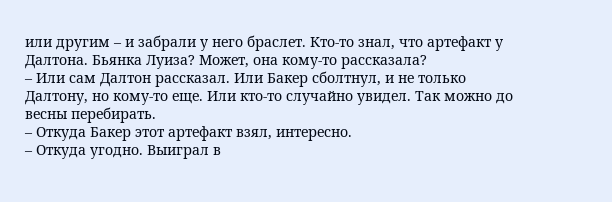или другим – и забрали у него браслет. Кто‑то знал, что артефакт у Далтона. Бьянка Луиза? Может, она кому‑то рассказала?
– Или сам Далтон рассказал. Или Бакер сболтнул, и не только Далтону, но кому‑то еще. Или кто‑то случайно увидел. Так можно до весны перебирать.
– Откуда Бакер этот артефакт взял, интересно.
– Откуда угодно. Выиграл в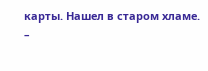карты. Нашел в старом хламе.
–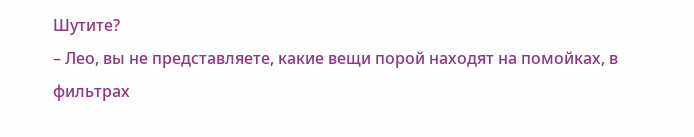Шутите?
– Лео, вы не представляете, какие вещи порой находят на помойках, в фильтрах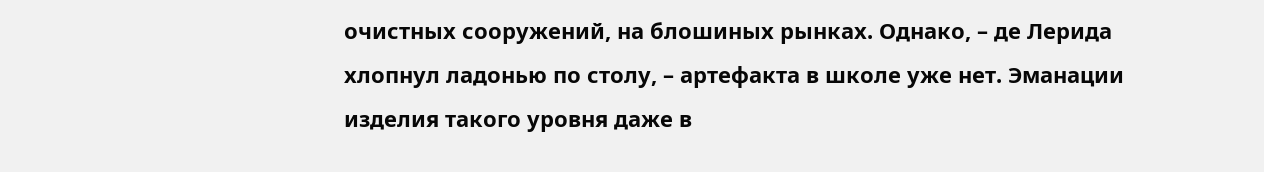очистных сооружений, на блошиных рынках. Однако, – де Лерида хлопнул ладонью по столу, – артефакта в школе уже нет. Эманации изделия такого уровня даже в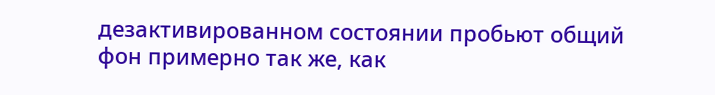дезактивированном состоянии пробьют общий фон примерно так же, как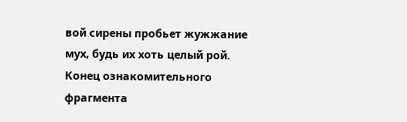вой сирены пробьет жужжание мух, будь их хоть целый рой.
Конец ознакомительного фрагмента